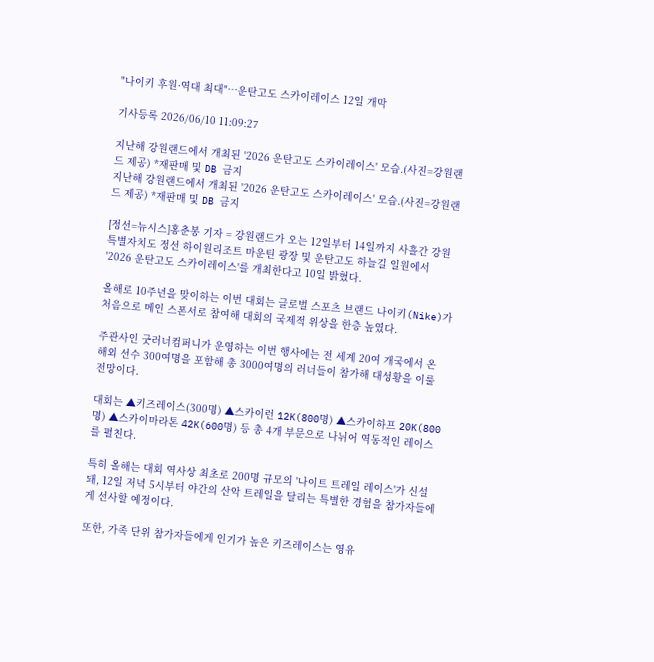"나이키 후원·역대 최대"…운탄고도 스카이레이스 12일 개막

기사등록 2026/06/10 11:09:27

지난해 강원랜드에서 개최된 '2026 운탄고도 스카이레이스' 모습.(사진=강원랜드 제공) *재판매 및 DB 금지
지난해 강원랜드에서 개최된 '2026 운탄고도 스카이레이스' 모습.(사진=강원랜드 제공) *재판매 및 DB 금지

[정선=뉴시스]홍춘봉 기자 = 강원랜드가 오는 12일부터 14일까지 사흘간 강원특별자치도 정선 하이원리조트 마운틴 광장 및 운탄고도 하늘길 일원에서 '2026 운탄고도 스카이레이스'를 개최한다고 10일 밝혔다.

올해로 10주년을 맞이하는 이번 대회는 글로벌 스포츠 브랜드 나이키(Nike)가 처음으로 메인 스폰서로 참여해 대회의 국제적 위상을 한층 높였다.

주관사인 굿러너컴퍼니가 운영하는 이번 행사에는 전 세계 20여 개국에서 온 해외 선수 300여명을 포함해 총 3000여명의 러너들이 참가해 대성황을 이룰 전망이다.

대회는 ▲키즈레이스(300명) ▲스카이런 12K(800명) ▲스카이하프 20K(800명) ▲스카이마라톤 42K(600명) 등 총 4개 부문으로 나뉘어 역동적인 레이스를 펼친다.

특히 올해는 대회 역사상 최초로 200명 규모의 '나이트 트레일 레이스'가 신설돼, 12일 저녁 5시부터 야간의 산악 트레일을 달리는 특별한 경험을 참가자들에게 선사할 예정이다.

또한, 가족 단위 참가자들에게 인기가 높은 키즈레이스는 영유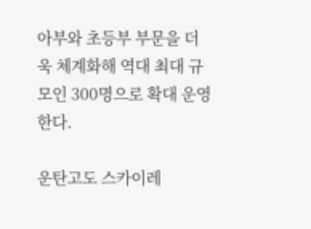아부와 초등부 부문을 더욱 체계화해 역대 최대 규모인 300명으로 확대 운영한다.

운탄고도 스카이레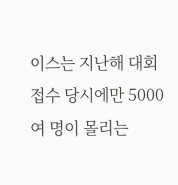이스는 지난해 대회 접수 당시에만 5000여 명이 몰리는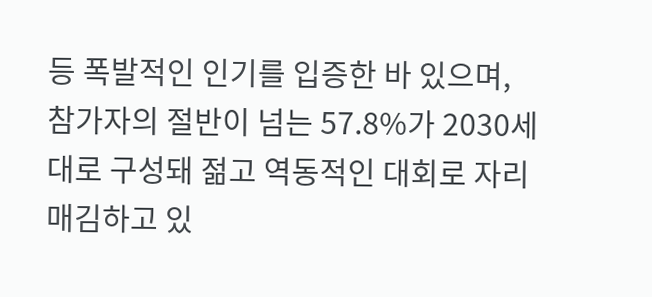등 폭발적인 인기를 입증한 바 있으며, 참가자의 절반이 넘는 57.8%가 2030세대로 구성돼 젊고 역동적인 대회로 자리매김하고 있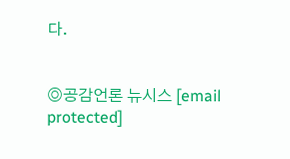다.


◎공감언론 뉴시스 [email protected]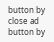button by close ad
button by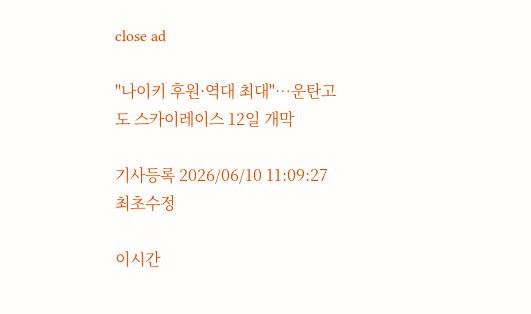close ad

"나이키 후원·역대 최대"…운탄고도 스카이레이스 12일 개막

기사등록 2026/06/10 11:09:27 최초수정

이시간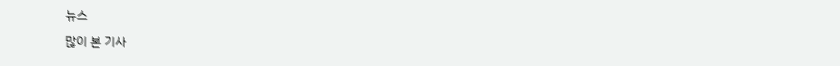뉴스

많이 본 기사